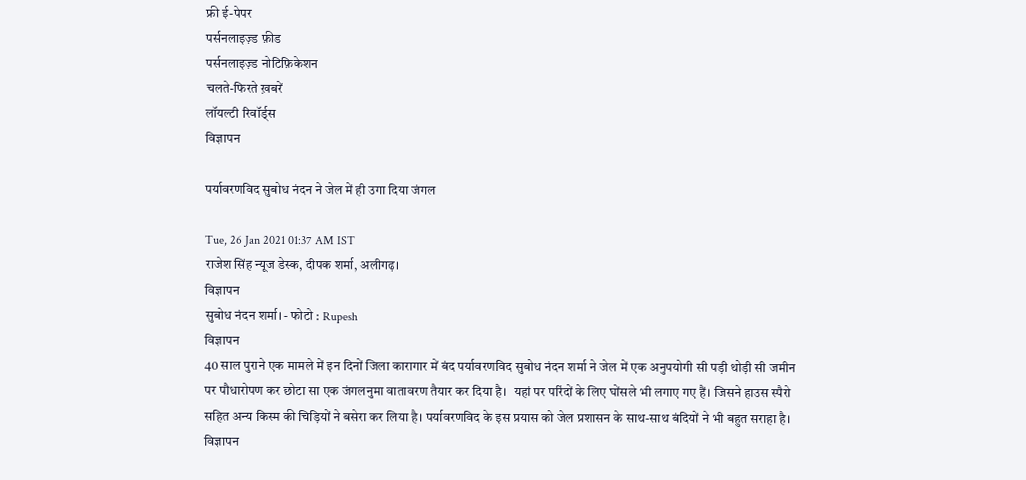फ्री ई-पेपर
पर्सनलाइज़्ड फ़ीड
पर्सनलाइज़्ड नोटिफ़िकेशन
चलते-फिरते ख़बरें
लॉयल्टी रिवॉर्ड्स
विज्ञापन

पर्यावरणविद सुबोध नंदन ने जेल में ही उगा दिया जंगल

Tue, 26 Jan 2021 01:37 AM IST
राजेश सिंह न्यूज डेस्क, दीपक शर्मा, अलीगढ़।
विज्ञापन
सुबोध नंदन शर्मा। - फोटो : Rupesh
विज्ञापन
40 साल पुराने एक मामले में इन दिनों जिला कारागार में बंद पर्यावरणविद सुबोध नंदन शर्मा ने जेल में एक अनुपयोगी सी पड़ी थोड़ी सी जमीन पर पौधारोपण कर छोटा सा एक जंगलनुमा वातावरण तैयार कर दिया है।  यहां पर परिंदों के लिए घोंसले भी लगाए गए हैं। जिसने हाउस स्पैरो सहित अन्य किस्म की चिड़ियों ने बसेरा कर लिया है। पर्यावरणविद के इस प्रयास को जेल प्रशासन के साथ-साथ बंदियों ने भी बहुत सराहा है।
विज्ञापन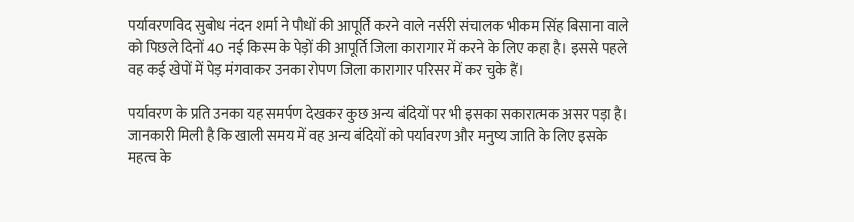पर्यावरणविद सुबोध नंदन शर्मा ने पौधों की आपूर्ति करने वाले नर्सरी संचालक भीकम सिंह बिसाना वाले को पिछले दिनों 40 नई किस्म के पेड़ों की आपूर्ति जिला कारागार में करने के लिए कहा है। इससे पहले वह कई खेपों में पेड़ मंगवाकर उनका रोपण जिला कारागार परिसर में कर चुके हैं।

पर्यावरण के प्रति उनका यह समर्पण देखकर कुछ अन्य बंदियों पर भी इसका सकारात्मक असर पड़ा है। जानकारी मिली है कि खाली समय में वह अन्य बंदियों को पर्यावरण और मनुष्य जाति के लिए इसके महत्व के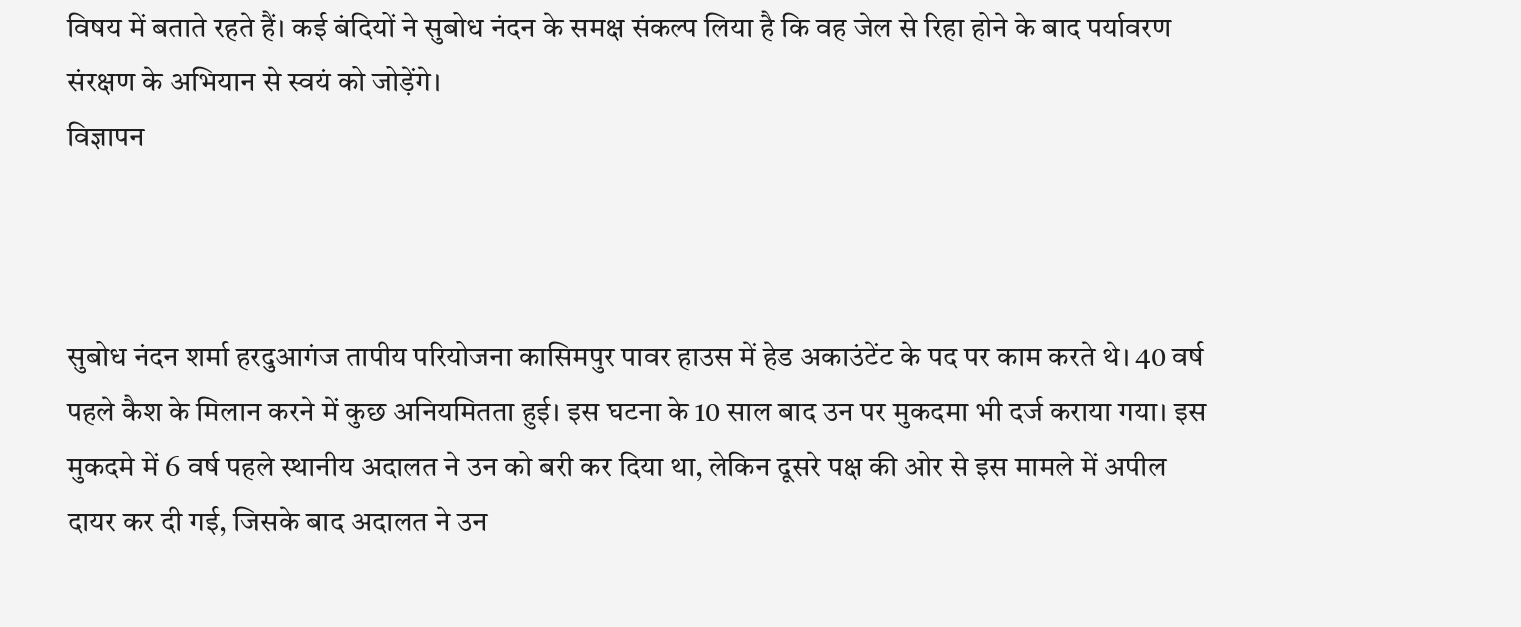विषय में बताते रहते हैं। कई बंदियों ने सुबोध नंदन के समक्ष संकल्प लिया है कि वह जेल से रिहा होने के बाद पर्यावरण संरक्षण के अभियान से स्वयं को जोड़ेंगे।
विज्ञापन



सुबोध नंदन शर्मा हरदुआगंज तापीय परियोजना कासिमपुर पावर हाउस में हेड अकाउंटेंट के पद पर काम करते थे। 40 वर्ष पहले कैश के मिलान करने में कुछ अनियमितता हुई। इस घटना के 10 साल बाद उन पर मुकदमा भी दर्ज कराया गया। इस मुकदमे में 6 वर्ष पहले स्थानीय अदालत ने उन को बरी कर दिया था, लेकिन दूसरे पक्ष की ओर से इस मामले में अपील दायर कर दी गई, जिसके बाद अदालत ने उन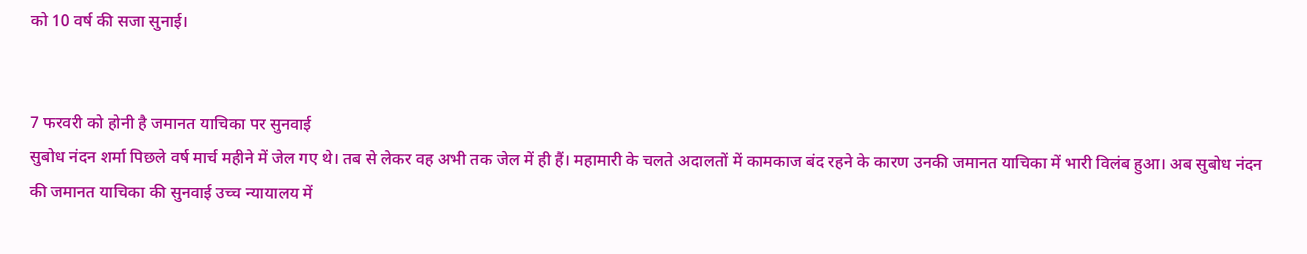को 10 वर्ष की सजा सुनाई।


7 फरवरी को होनी है जमानत याचिका पर सुनवाई
सुबोध नंदन शर्मा पिछले वर्ष मार्च महीने में जेल गए थे। तब से लेकर वह अभी तक जेल में ही हैं। महामारी के चलते अदालतों में कामकाज बंद रहने के कारण उनकी जमानत याचिका में भारी विलंब हुआ। अब सुबोध नंदन की जमानत याचिका की सुनवाई उच्च न्यायालय में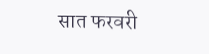सात फरवरी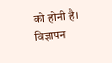को होनी है।
विज्ञापन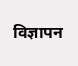विज्ञापन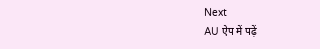Next
AU ऐप में पढ़ें